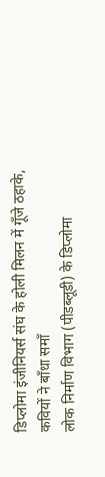डिप्लोमा इंजीनियर्स संघ के होली मिलन में गूँजे ठहाके, कवियों ने बाँधा समाँ
लोक निर्माण विभाग (पीडब्लूडी) के डिप्लोमा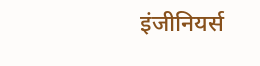इंजीनियर्स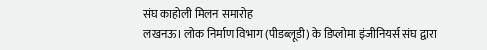संघ काहोली मिलन समारोह
लखनऊ। लोक निर्माण विभाग (पीडब्लूडी) के डिप्लोमा इंजीनियर्स संघ द्वारा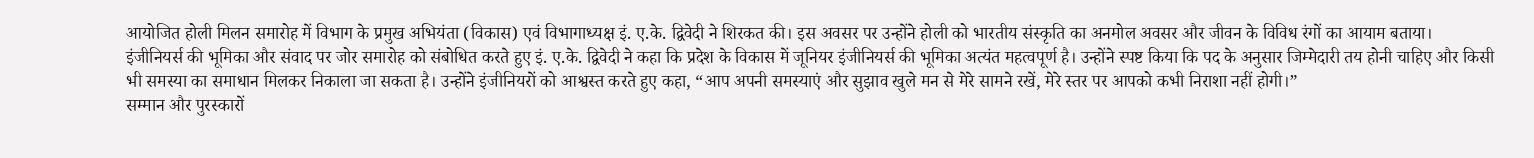आयोजित होली मिलन समारोह में विभाग के प्रमुख अभियंता (विकास) एवं विभागाध्यक्ष इं. ए.के. द्विवेदी ने शिरकत की। इस अवसर पर उन्होंने होली को भारतीय संस्कृति का अनमोल अवसर और जीवन के विविध रंगों का आयाम बताया।
इंजीनियर्स की भूमिका और संवाद पर जोर समारोह को संबोधित करते हुए इं. ए.के. द्विवेदी ने कहा कि प्रदेश के विकास में जूनियर इंजीनियर्स की भूमिका अत्यंत महत्वपूर्ण है। उन्होंने स्पष्ट किया कि पद के अनुसार जिम्मेदारी तय होनी चाहिए और किसी भी समस्या का समाधान मिलकर निकाला जा सकता है। उन्होंने इंजीनियरों को आश्वस्त करते हुए कहा, “आप अपनी समस्याएं और सुझाव खुले मन से मेरे सामने रखें, मेरे स्तर पर आपको कभी निराशा नहीं होगी।”
सम्मान और पुरस्कारों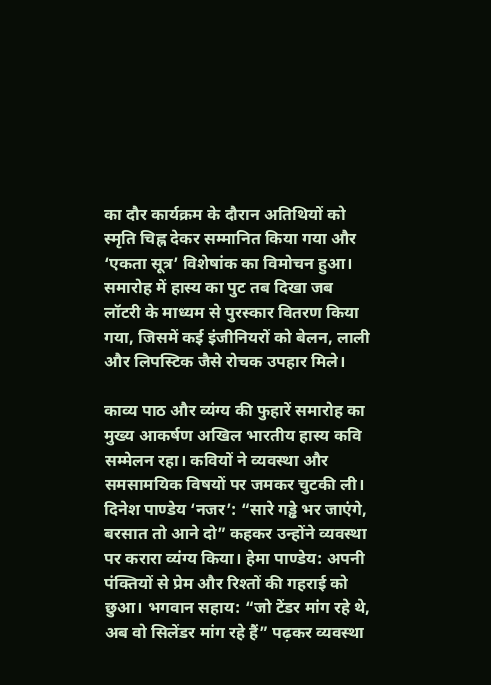का दौर कार्यक्रम के दौरान अतिथियों को स्मृति चिह्न देकर सम्मानित किया गया और ‘एकता सूत्र’ विशेषांक का विमोचन हुआ। समारोह में हास्य का पुट तब दिखा जब लॉटरी के माध्यम से पुरस्कार वितरण किया गया, जिसमें कई इंजीनियरों को बेलन, लाली और लिपस्टिक जैसे रोचक उपहार मिले।

काव्य पाठ और व्यंग्य की फुहारें समारोह का मुख्य आकर्षण अखिल भारतीय हास्य कवि सम्मेलन रहा। कवियों ने व्यवस्था और समसामयिक विषयों पर जमकर चुटकी ली। दिनेश पाण्डेय ‘नजर’: “सारे गड्ढे भर जाएंगे, बरसात तो आने दो” कहकर उन्होंने व्यवस्था पर करारा व्यंग्य किया। हेमा पाण्डेय: अपनी पंक्तियों से प्रेम और रिश्तों की गहराई को छुआ। भगवान सहाय: “जो टेंडर मांग रहे थे, अब वो सिलेंडर मांग रहे हैं” पढ़कर व्यवस्था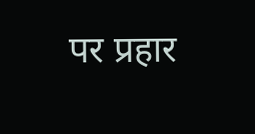पर प्रहार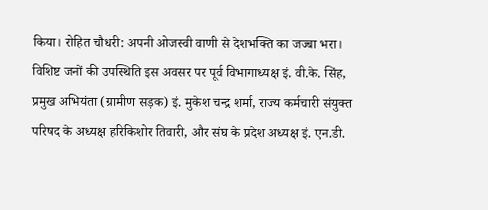किया। रोहित चौधरी: अपनी ओजस्वी वाणी से देशभक्ति का जज्बा भरा।
विशिष्ट जनों की उपस्थिति इस अवसर पर पूर्व विभागाध्यक्ष इं. वी.के. सिंह, प्रमुख अभियंता (ग्रामीण सड़क) इं. मुकेश चन्द्र शर्मा, राज्य कर्मचारी संयुक्त परिषद के अध्यक्ष हरिकिशोर तिवारी, और संघ के प्रदेश अध्यक्ष इं. एन.डी.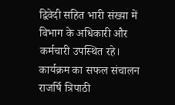द्विवेदी सहित भारी संख्या में विभाग के अधिकारी और कर्मचारी उपस्थित रहे। कार्यक्रम का सफल संचालन राजर्षि त्रिपाठी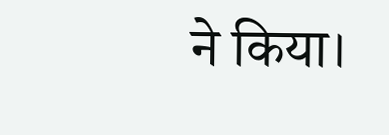ने किया।